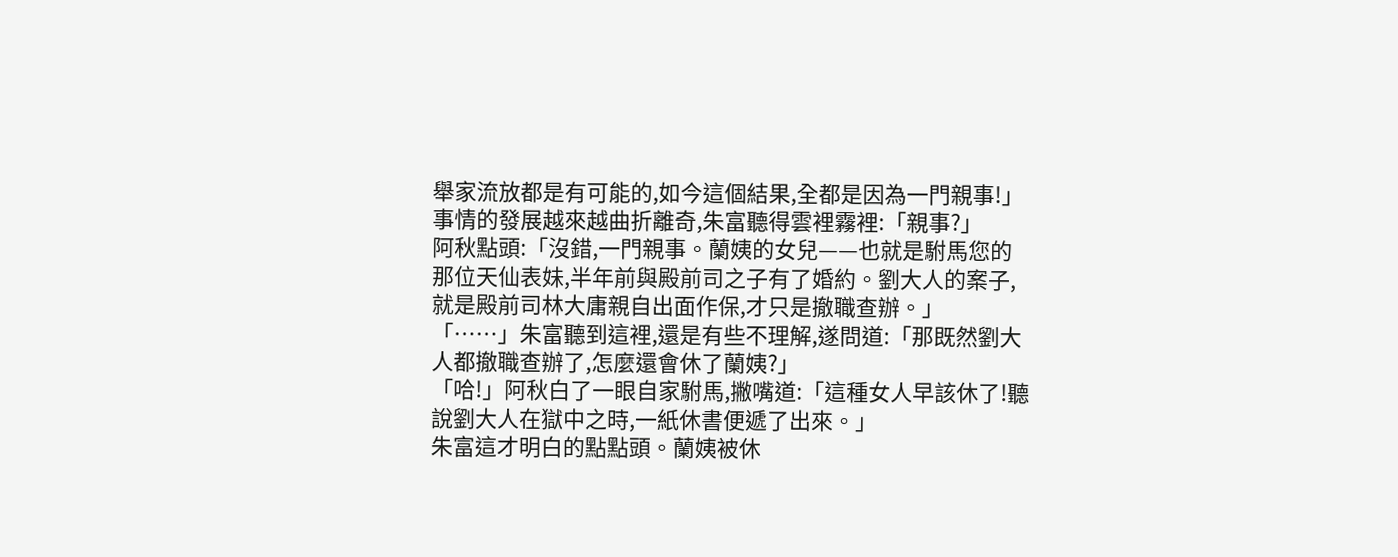舉家流放都是有可能的,如今這個結果,全都是因為一門親事!」
事情的發展越來越曲折離奇,朱富聽得雲裡霧裡:「親事?」
阿秋點頭:「沒錯,一門親事。蘭姨的女兒——也就是駙馬您的那位天仙表妹,半年前與殿前司之子有了婚約。劉大人的案子,就是殿前司林大庸親自出面作保,才只是撤職查辦。」
「……」朱富聽到這裡,還是有些不理解,遂問道:「那既然劉大人都撤職查辦了,怎麼還會休了蘭姨?」
「哈!」阿秋白了一眼自家駙馬,撇嘴道:「這種女人早該休了!聽說劉大人在獄中之時,一紙休書便遞了出來。」
朱富這才明白的點點頭。蘭姨被休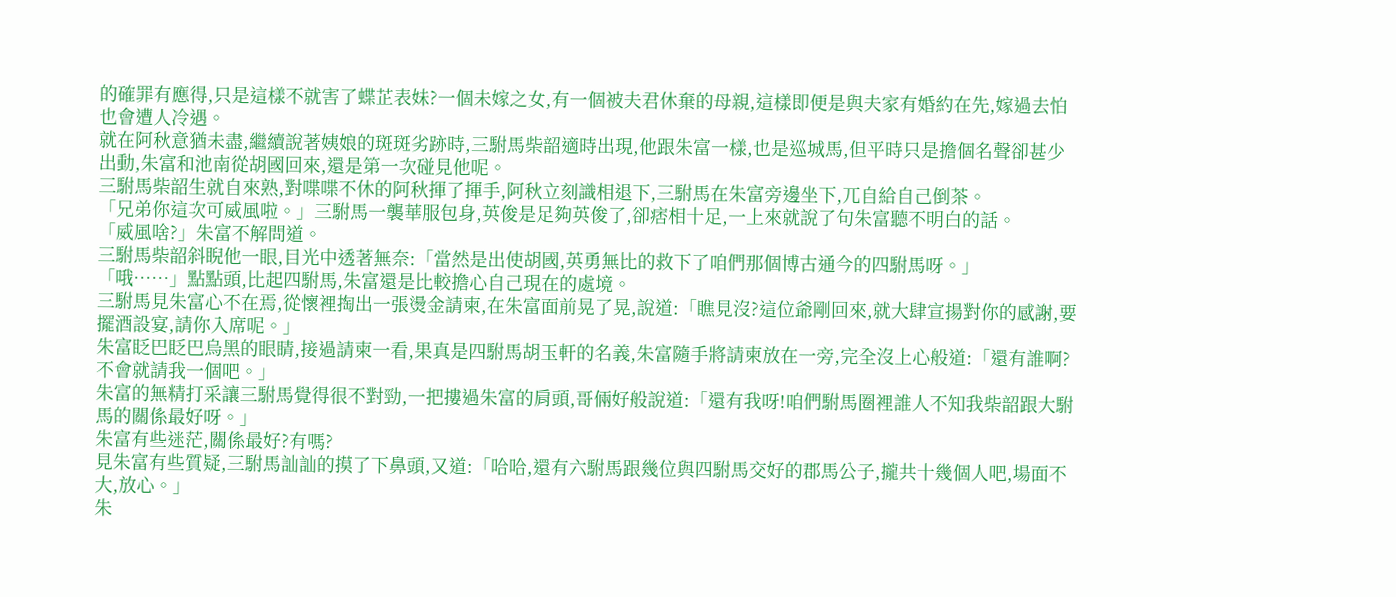的確罪有應得,只是這樣不就害了蝶芷表妹?一個未嫁之女,有一個被夫君休棄的母親,這樣即便是與夫家有婚約在先,嫁過去怕也會遭人冷遇。
就在阿秋意猶未盡,繼續說著姨娘的斑斑劣跡時,三駙馬柴韶適時出現,他跟朱富一樣,也是巡城馬,但平時只是擔個名聲卻甚少出動,朱富和池南從胡國回來,還是第一次碰見他呢。
三駙馬柴韶生就自來熟,對喋喋不休的阿秋揮了揮手,阿秋立刻識相退下,三駙馬在朱富旁邊坐下,兀自給自己倒茶。
「兄弟你這次可威風啦。」三駙馬一襲華服包身,英俊是足夠英俊了,卻痞相十足,一上來就說了句朱富聽不明白的話。
「威風啥?」朱富不解問道。
三駙馬柴韶斜睨他一眼,目光中透著無奈:「當然是出使胡國,英勇無比的救下了咱們那個博古通今的四駙馬呀。」
「哦……」點點頭,比起四駙馬,朱富還是比較擔心自己現在的處境。
三駙馬見朱富心不在焉,從懷裡掏出一張燙金請柬,在朱富面前晃了晃,說道:「瞧見沒?這位爺剛回來,就大肆宣揚對你的感謝,要擺酒設宴,請你入席呢。」
朱富眨巴眨巴烏黑的眼睛,接過請柬一看,果真是四駙馬胡玉軒的名義,朱富隨手將請柬放在一旁,完全沒上心般道:「還有誰啊?不會就請我一個吧。」
朱富的無精打采讓三駙馬覺得很不對勁,一把摟過朱富的肩頭,哥倆好般說道:「還有我呀!咱們駙馬圈裡誰人不知我柴韶跟大駙馬的關係最好呀。」
朱富有些迷茫,關係最好?有嗎?
見朱富有些質疑,三駙馬訕訕的摸了下鼻頭,又道:「哈哈,還有六駙馬跟幾位與四駙馬交好的郡馬公子,攏共十幾個人吧,場面不大,放心。」
朱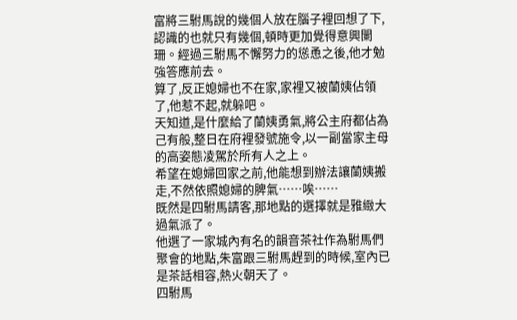富將三駙馬說的幾個人放在腦子裡回想了下,認識的也就只有幾個,頓時更加覺得意興闌珊。經過三駙馬不懈努力的慫恿之後,他才勉強答應前去。
算了,反正媳婦也不在家,家裡又被蘭姨佔領了,他惹不起,就躲吧。
天知道,是什麼給了蘭姨勇氣,將公主府都佔為己有般,整日在府裡發號施令,以一副當家主母的高姿態凌駕於所有人之上。
希望在媳婦回家之前,他能想到辦法讓蘭姨搬走,不然依照媳婦的脾氣……唉……
既然是四駙馬請客,那地點的選擇就是雅緻大過氣派了。
他選了一家城內有名的韻音茶社作為駙馬們聚會的地點,朱富跟三駙馬趕到的時候,室內已是茶話相容,熱火朝天了。
四駙馬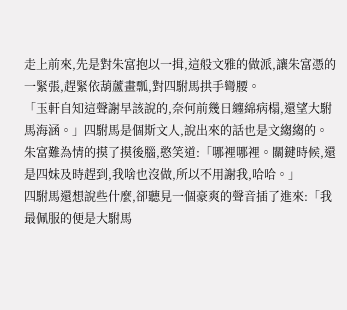走上前來,先是對朱富抱以一揖,這般文雅的做派,讓朱富憑的一緊張,趕緊依葫蘆畫瓢,對四駙馬拱手彎腰。
「玉軒自知這聲謝早該說的,奈何前幾日纏綿病榻,還望大駙馬海涵。」四駙馬是個斯文人,說出來的話也是文縐縐的。
朱富難為情的摸了摸後腦,憨笑道:「哪裡哪裡。關鍵時候,還是四妹及時趕到,我啥也沒做,所以不用謝我,哈哈。」
四駙馬還想說些什麼,卻聽見一個豪爽的聲音插了進來:「我最佩服的便是大駙馬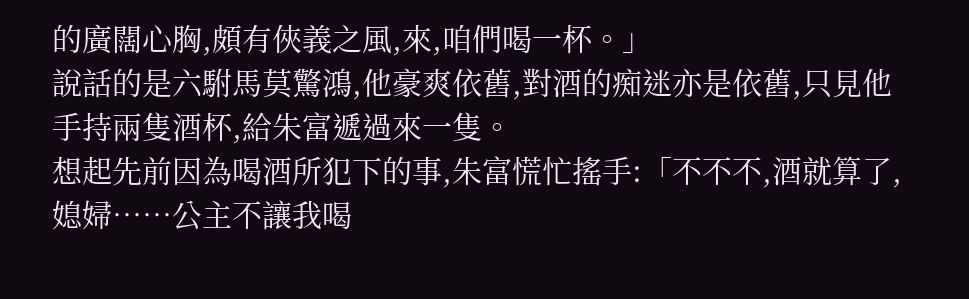的廣闊心胸,頗有俠義之風,來,咱們喝一杯。」
說話的是六駙馬莫驚鴻,他豪爽依舊,對酒的痴迷亦是依舊,只見他手持兩隻酒杯,給朱富遞過來一隻。
想起先前因為喝酒所犯下的事,朱富慌忙搖手:「不不不,酒就算了,媳婦……公主不讓我喝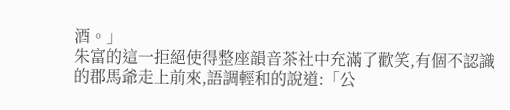酒。」
朱富的這一拒絕使得整座韻音茶社中充滿了歡笑,有個不認識的郡馬爺走上前來,語調輕和的說道:「公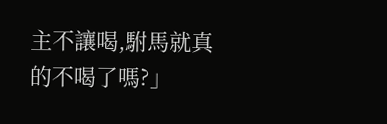主不讓喝,駙馬就真的不喝了嗎?」